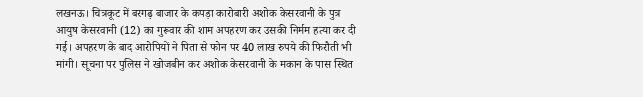लखनऊ। चित्रकूट में बरगढ़ बाजार के कपड़ा कारोबारी अशोक केसरवानी के पुत्र आयुष केसरवानी (12) का गुरूवार की शाम अपहरण कर उसकी निर्मम हत्या कर दी गई। अपहरण के बाद आरोपियों ने पिता से फोन पर 40 लाख रुपये की फिरौती भी मांगी। सूचना पर पुलिस ने खोजबीन कर अशोक केसरवानी के मकान के पास स्थित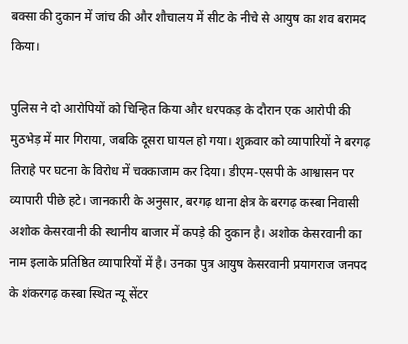बक्सा की दुकान में जांच की और शौचालय में सीट के नीचे से आयुष का शव बरामद किया।

पुलिस ने दो आरोपियों को चिन्हित किया और धरपकड़ के दौरान एक आरोपी की मुठभेड़ में मार गिराया, जबकि दूसरा घायल हो गया। शुक्रवार को व्यापारियों ने बरगढ़ तिराहे पर घटना के विरोध में चक्काजाम कर दिया। डीएम-एसपी के आश्वासन पर व्यापारी पीछे हटे। जानकारी के अनुसार, बरगढ़ थाना क्षेत्र के बरगढ़ कस्बा निवासी अशोक केसरवानी की स्थानीय बाजार में कपड़े की दुकान है। अशोक केसरवानी का नाम इलाके प्रतिष्ठित व्यापारियों में है। उनका पुत्र आयुष केसरवानी प्रयागराज जनपद के शंकरगढ़ कस्बा स्थित न्यू सेंटर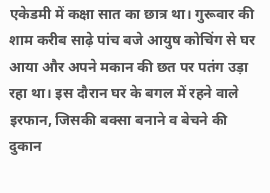एकेडमी में कक्षा सात का छात्र था। गुरूवार की शाम करीब साढ़े पांच बजे आयुष कोचिंग से घर आया और अपने मकान की छत पर पतंग उड़ा रहा था। इस दौरान घर के बगल में रहने वाले इरफान, जिसकी बक्सा बनाने व बेचने की दुकान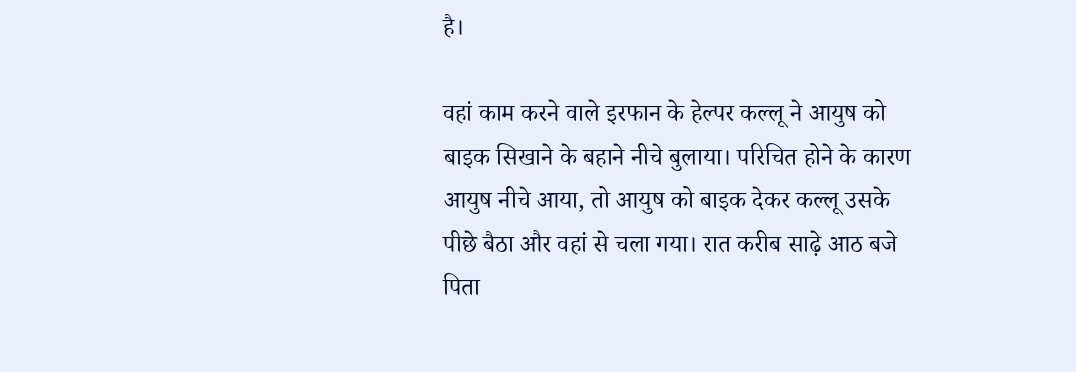है।

वहां काम करने वाले इरफान के हेल्पर कल्लू ने आयुष को बाइक सिखाने के बहाने नीचे बुलाया। परिचित होने के कारण आयुष नीचे आया, तो आयुष को बाइक देकर कल्लू उसके पीछे बैठा और वहां से चला गया। रात करीब साढ़े आठ बजे पिता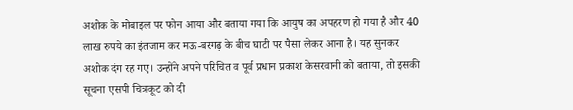अशोक के मोबाइल पर फोन आया और बताया गया कि आयुष का अपहरण हो गया है और 40 लाख रुपये का इंतजाम कर मऊ-बरगढ़ के बीच घाटी पर पैसा लेकर आना है। यह सुनकर अशोक दंग रह गए। उन्होंने अपने परिचित व पूर्व प्रधान प्रकाश केसरवानी को बताया, तो इसकी सूचना एसपी चित्रकूट को दी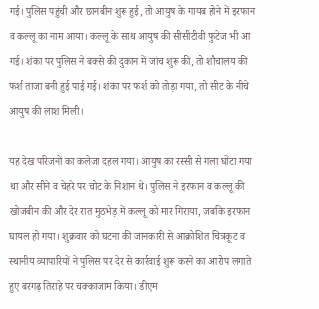गई। पुलिस पहुंची और छानबीन शुरू हुई, तो आयुष के गायब होने में इरफान व कल्लू का नाम आया। कल्लू के साथ आयुष की सीसीटीवी फुटेज भी आ गई। शंका पर पुलिस ने बक्से की दुकान में जांच शुरू की, तो शौचालय की फर्श ताजा बनी हुई पाई गई। शंका पर फर्श को तोड़ा गया, तो सीट के नीचे आयुष की लाश मिली।

यह देख परिजनों का कलेजा दहल गया। आयुष का रस्सी से गला घोंटा गया था और सीने व चेहरे पर चोट के निशान थे। पुलिस ने इरफान व कल्लू की खोजबीन की और देर रात मुठभेड़ में कल्लू को मार गिराया, जबकि इरफान घायल हो गया। शुक्रवार को घटना की जानकारी से आक्रोशित चित्रकूट व स्थानीय व्यापारियों ने पुलिस पर देर से कार्रवाई शुरू करने का आरोप लगाते हुए बरगढ़ तिराहे पर चक्काजाम किया। डीएम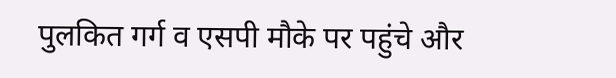पुलकित गर्ग व एसपी मौके पर पहुंचे और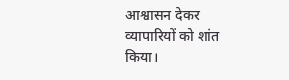आश्वासन देकर व्यापारियों को शांत किया।